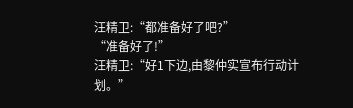汪精卫:“都准备好了吧?”
“准备好了!”
汪精卫:“好1下边,由黎仲实宣布行动计划。”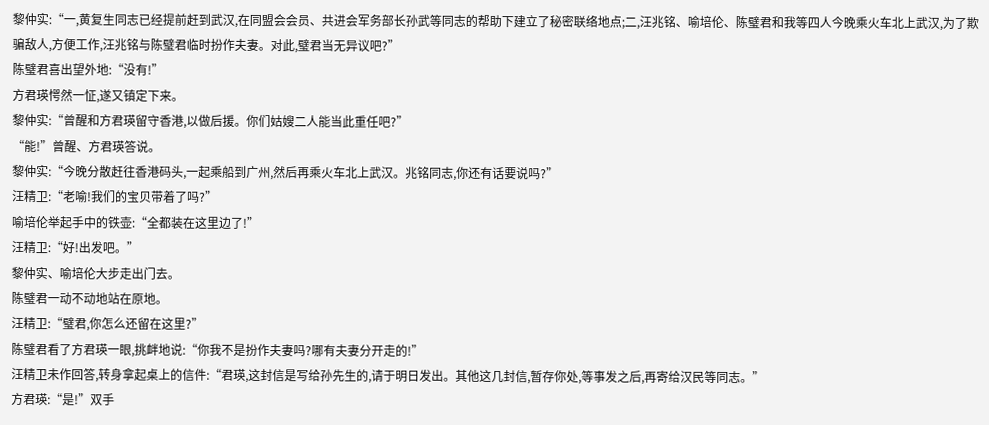黎仲实:“一,黄复生同志已经提前赶到武汉,在同盟会会员、共进会军务部长孙武等同志的帮助下建立了秘密联络地点;二,汪兆铭、喻培伦、陈璧君和我等四人今晚乘火车北上武汉,为了欺骗敌人,方便工作,汪兆铭与陈璧君临时扮作夫妻。对此,璧君当无异议吧?”
陈璧君喜出望外地:“没有!”
方君瑛愕然一怔,遂又镇定下来。
黎仲实:“曾醒和方君瑛留守香港,以做后援。你们姑嫂二人能当此重任吧?”
“能!”曾醒、方君瑛答说。
黎仲实:“今晚分散赶往香港码头,一起乘船到广州,然后再乘火车北上武汉。兆铭同志,你还有话要说吗?”
汪精卫:“老喻!我们的宝贝带着了吗?”
喻培伦举起手中的铁壶:“全都装在这里边了!”
汪精卫:“好!出发吧。”
黎仲实、喻培伦大步走出门去。
陈璧君一动不动地站在原地。
汪精卫:“璧君,你怎么还留在这里?”
陈璧君看了方君瑛一眼,挑衅地说:“你我不是扮作夫妻吗?哪有夫妻分开走的!”
汪精卫未作回答,转身拿起桌上的信件:“君瑛,这封信是写给孙先生的,请于明日发出。其他这几封信,暂存你处,等事发之后,再寄给汉民等同志。”
方君瑛:“是!”双手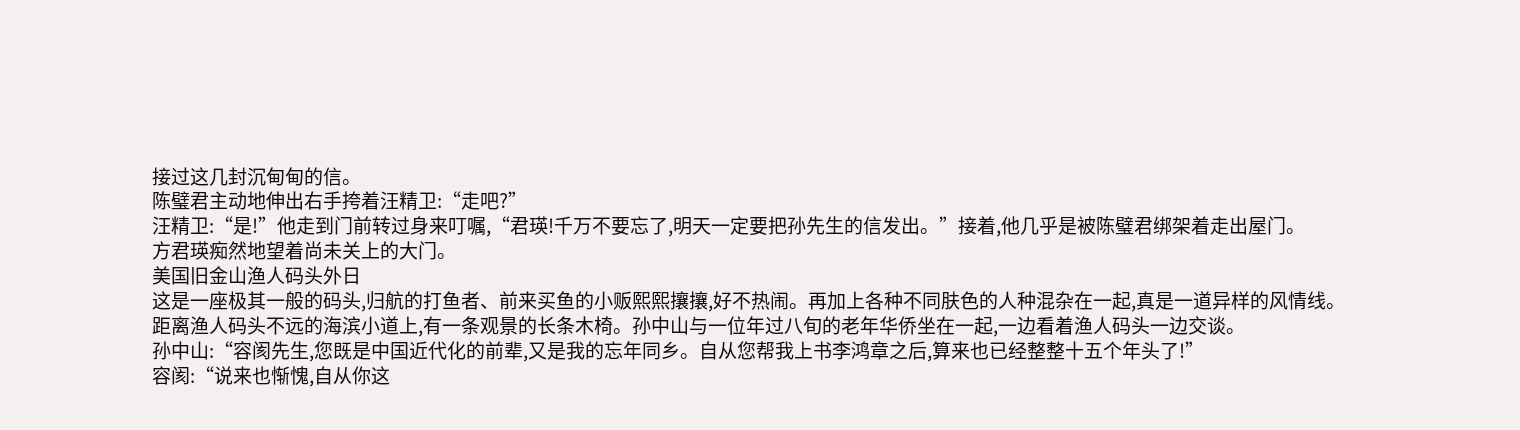接过这几封沉甸甸的信。
陈璧君主动地伸出右手挎着汪精卫:“走吧?”
汪精卫:“是!”他走到门前转过身来叮嘱,“君瑛!千万不要忘了,明天一定要把孙先生的信发出。”接着,他几乎是被陈璧君绑架着走出屋门。
方君瑛痴然地望着尚未关上的大门。
美国旧金山渔人码头外日
这是一座极其一般的码头,归航的打鱼者、前来买鱼的小贩熙熙攘攘,好不热闹。再加上各种不同肤色的人种混杂在一起,真是一道异样的风情线。
距离渔人码头不远的海滨小道上,有一条观景的长条木椅。孙中山与一位年过八旬的老年华侨坐在一起,一边看着渔人码头一边交谈。
孙中山:“容阂先生,您既是中国近代化的前辈,又是我的忘年同乡。自从您帮我上书李鸿章之后,算来也已经整整十五个年头了!”
容阂:“说来也惭愧,自从你这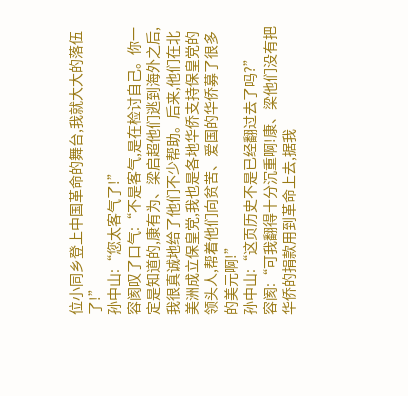位小同乡登上中国革命的舞台,我就大大的落伍了!”
孙中山:“您太客气了!”
容阂叹了口气:“不是客气,是在检讨自己。你一定是知道的,康有为、梁启超他们逃到海外之后,我很真诚地给了他们不少帮助。后来,他们在北美洲成立保皇党,我也是各地华侨支持保皇党的领头人,帮着他们向贫苦、爱国的华侨募了很多的美元啊!”
孙中山:“这页历史不是已经翻过去了吗?”
容阂:“可我翻得十分沉重啊!康、梁他们没有把华侨的捐款用到革命上去,据我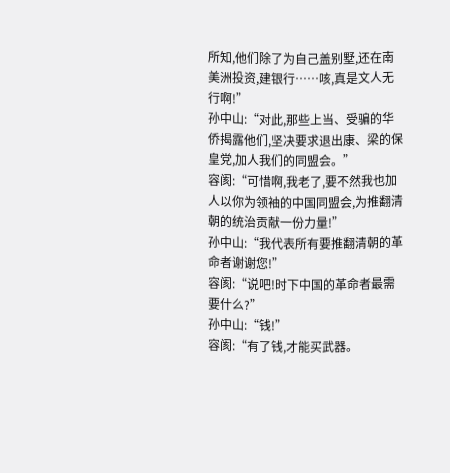所知,他们除了为自己盖别墅,还在南美洲投资,建银行……咳,真是文人无行啊!”
孙中山:“对此,那些上当、受骗的华侨揭露他们,坚决要求退出康、梁的保皇党,加人我们的同盟会。”
容阂:“可惜啊,我老了,要不然我也加人以你为领袖的中国同盟会,为推翻清朝的统治贡献一份力量!”
孙中山:“我代表所有要推翻清朝的革命者谢谢您!”
容阂:“说吧!时下中国的革命者最需要什么?”
孙中山:“钱!”
容阂:“有了钱,才能买武器。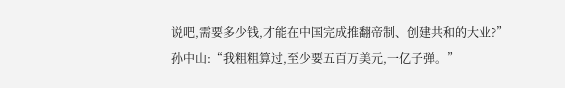说吧,需要多少钱,才能在中国完成推翻帝制、创建共和的大业?”
孙中山:“我粗粗算过,至少要五百万美元,一亿子弹。”